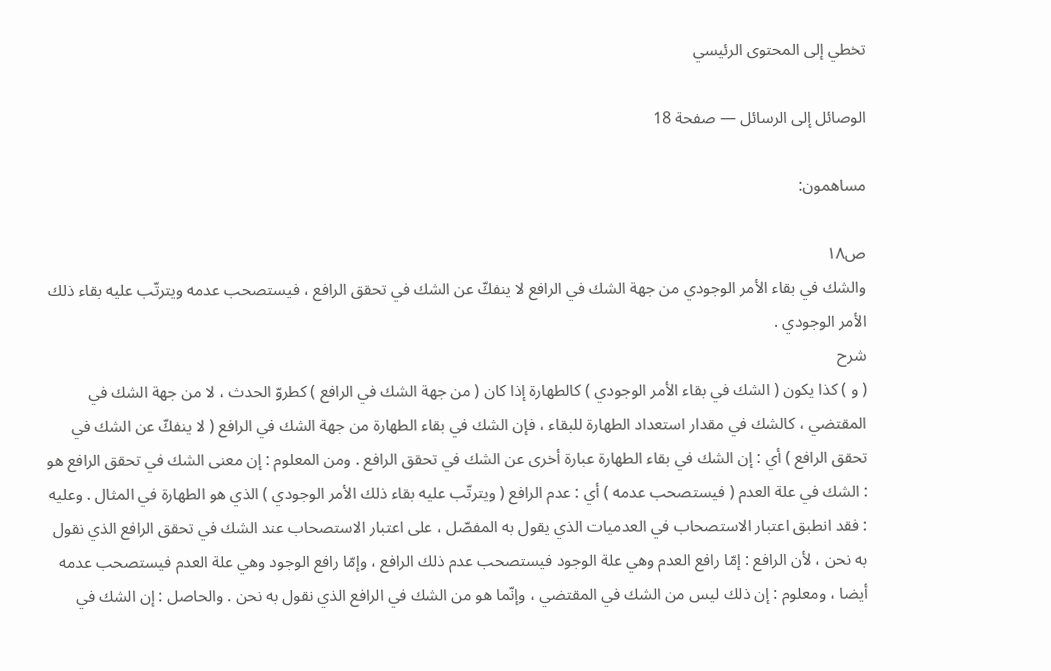تخطي إلى المحتوى الرئيسي

الوصائل إلى الرسائل — صفحة 18

مساهمون:

ص١٨
والشك في بقاء الأمر الوجودي من جهة الشك في الرافع لا ينفكّ عن الشك في تحقق الرافع ، فيستصحب عدمه ويترتّب عليه بقاء ذلك الأمر الوجودي .
شرح
( و ) كذا يكون ( الشك في بقاء الأمر الوجودي ) كالطهارة إذا كان ( من جهة الشك في الرافع ) كطروّ الحدث ، لا من جهة الشك في المقتضي ، كالشك في مقدار استعداد الطهارة للبقاء ، فإن الشك في بقاء الطهارة من جهة الشك في الرافع ( لا ينفكّ عن الشك في تحقق الرافع ) أي : إن الشك في بقاء الطهارة عبارة أخرى عن الشك في تحقق الرافع . ومن المعلوم : إن معنى الشك في تحقق الرافع هو : الشك في علة العدم ( فيستصحب عدمه ) أي : عدم الرافع ( ويترتّب عليه بقاء ذلك الأمر الوجودي ) الذي هو الطهارة في المثال . وعليه : فقد انطبق اعتبار الاستصحاب في العدميات الذي يقول به المفصّل ، على اعتبار الاستصحاب عند الشك في تحقق الرافع الذي نقول به نحن ، لأن الرافع : إمّا رافع العدم وهي علة الوجود فيستصحب عدم ذلك الرافع ، وإمّا رافع الوجود وهي علة العدم فيستصحب عدمه أيضا ، ومعلوم : إن ذلك ليس من الشك في المقتضي ، وإنّما هو من الشك في الرافع الذي نقول به نحن . والحاصل : إن الشك في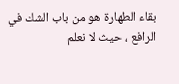بقاء الطهارة هو من باب الشك في الرافع ، حيث لا نعلم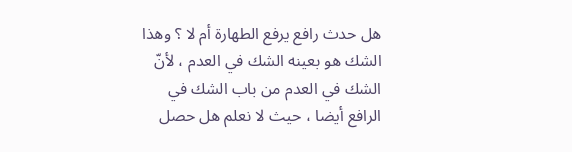هل حدث رافع يرفع الطهارة أم لا ؟ وهذا الشك هو بعينه الشك في العدم ، لأنّ الشك في العدم من باب الشك في الرافع أيضا ، حيث لا نعلم هل حصل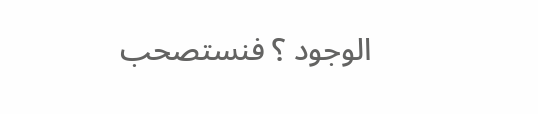الوجود ؟ فنستصحب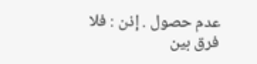عدم حصول . إذن : فلا فرق بين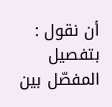أن نقول : بتفصيل المفصّل بين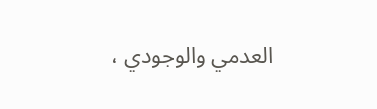العدمي والوجودي ،